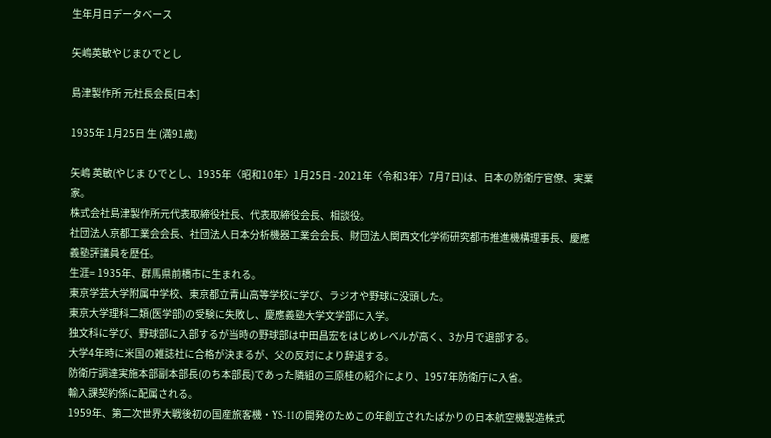生年月日データベース

矢嶋英敏やじまひでとし

島津製作所 元社長会長[日本]

1935年 1月25日 生 (満91歳)

矢嶋 英敏(やじま ひでとし、1935年〈昭和10年〉1月25日 - 2021年〈令和3年〉7月7日)は、日本の防衛庁官僚、実業家。
株式会社島津製作所元代表取締役社長、代表取締役会長、相談役。
社団法人京都工業会会長、社団法人日本分析機器工業会会長、財団法人関西文化学術研究都市推進機構理事長、慶應義塾評議員を歴任。
生涯= 1935年、群馬県前橋市に生まれる。
東京学芸大学附属中学校、東京都立青山高等学校に学び、ラジオや野球に没頭した。
東京大学理科二類(医学部)の受験に失敗し、慶應義塾大学文学部に入学。
独文科に学び、野球部に入部するが当時の野球部は中田昌宏をはじめレベルが高く、3か月で退部する。
大学4年時に米国の雑誌社に合格が決まるが、父の反対により辞退する。
防衛庁調達実施本部副本部長(のち本部長)であった隣組の三原桂の紹介により、1957年防衛庁に入省。
輸入課契約係に配属される。
1959年、第二次世界大戦後初の国産旅客機・YS-11の開発のためこの年創立されたばかりの日本航空機製造株式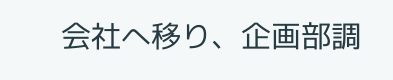会社へ移り、企画部調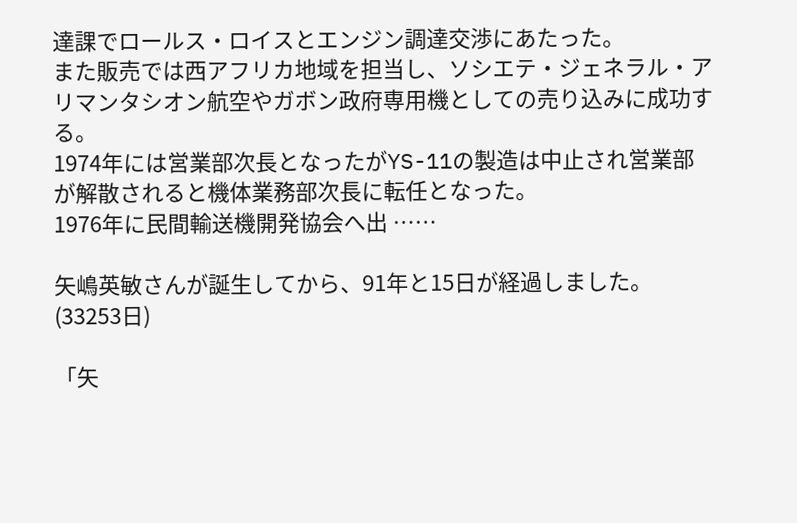達課でロールス・ロイスとエンジン調達交渉にあたった。
また販売では西アフリカ地域を担当し、ソシエテ・ジェネラル・アリマンタシオン航空やガボン政府専用機としての売り込みに成功する。
1974年には営業部次長となったがYS-11の製造は中止され営業部が解散されると機体業務部次長に転任となった。
1976年に民間輸送機開発協会へ出 ……

矢嶋英敏さんが誕生してから、91年と15日が経過しました。(33253日)

「矢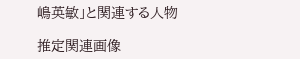嶋英敏」と関連する人物

推定関連画像